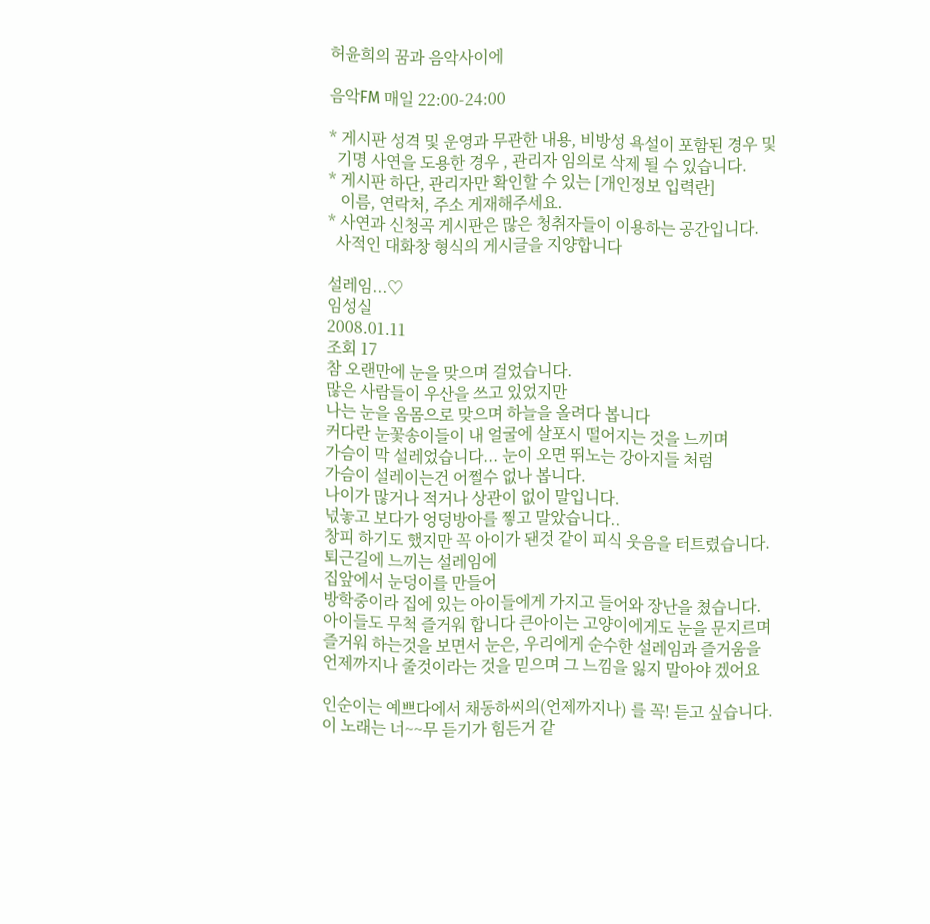허윤희의 꿈과 음악사이에

음악FM 매일 22:00-24:00

* 게시판 성격 및 운영과 무관한 내용, 비방성 욕설이 포함된 경우 및
  기명 사연을 도용한 경우 , 관리자 임의로 삭제 될 수 있습니다.
* 게시판 하단, 관리자만 확인할 수 있는 [개인정보 입력란]
   이름, 연락처, 주소 게재해주세요.
* 사연과 신청곡 게시판은 많은 청취자들이 이용하는 공간입니다.
  사적인 대화창 형식의 게시글을 지양합니다

설레임...♡
임성실
2008.01.11
조회 17
참 오랜만에 눈을 맞으며 걸었습니다.
많은 사람들이 우산을 쓰고 있었지만
나는 눈을 옴몸으로 맞으며 하늘을 올려다 봅니다
커다란 눈꽃송이들이 내 얼굴에 살포시 떨어지는 것을 느끼며
가슴이 막 설레었습니다... 눈이 오면 뛰노는 강아지들 처럼
가슴이 설레이는건 어쩔수 없나 봅니다.
나이가 많거나 적거나 상관이 없이 말입니다.
넋놓고 보다가 엉덩방아를 찧고 말았습니다..
창피 하기도 했지만 꼭 아이가 됀것 같이 피식 웃음을 터트렸습니다.
퇴근길에 느끼는 설레임에
집앞에서 눈덩이를 만들어
방학중이라 집에 있는 아이들에게 가지고 들어와 장난을 쳤습니다.
아이들도 무척 즐거워 합니다 큰아이는 고양이에게도 눈을 문지르며
즐거워 하는것을 보면서 눈은, 우리에게 순수한 설레임과 즐거움을
언제까지나 줄것이라는 것을 믿으며 그 느낌을 잃지 말아야 겠어요

인순이는 예쁘다에서 채동하씨의(언제까지나) 를 꼭! 듣고 싶습니다.
이 노래는 너~~무 듣기가 힘든거 같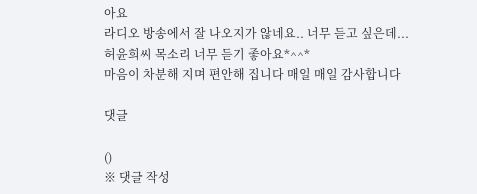아요
라디오 방송에서 잘 나오지가 않네요.. 너무 듣고 싶은데...
허윤희씨 목소리 너무 듣기 좋아요*^^*
마음이 차분해 지며 편안해 집니다 매일 매일 감사합니다

댓글

()
※ 댓글 작성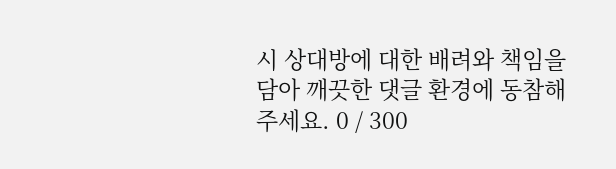시 상대방에 대한 배려와 책임을 담아 깨끗한 댓글 환경에 동참해 주세요. 0 / 300